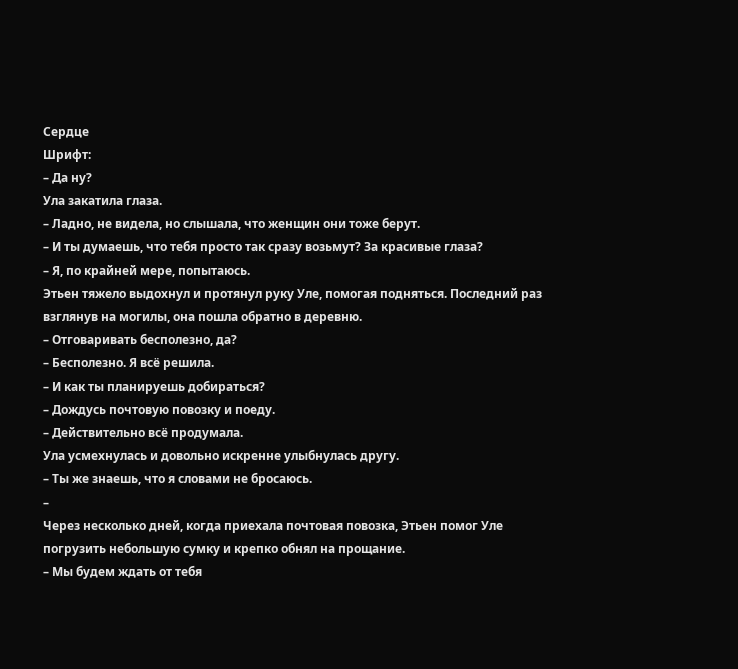Сердце
Шрифт:
– Да ну?
Ула закатила глаза.
– Ладно, не видела, но слышала, что женщин они тоже берут.
– И ты думаешь, что тебя просто так сразу возьмут? За красивые глаза?
– Я, по крайней мере, попытаюсь.
Этьен тяжело выдохнул и протянул руку Уле, помогая подняться. Последний раз взглянув на могилы, она пошла обратно в деревню.
– Отговаривать бесполезно, да?
– Бесполезно. Я всё решила.
– И как ты планируешь добираться?
– Дождусь почтовую повозку и поеду.
– Действительно всё продумала.
Ула усмехнулась и довольно искренне улыбнулась другу.
– Ты же знаешь, что я словами не бросаюсь.
–
Через несколько дней, когда приехала почтовая повозка, Этьен помог Уле погрузить небольшую сумку и крепко обнял на прощание.
– Мы будем ждать от тебя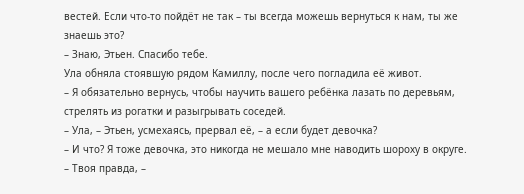вестей. Если что-то пойдёт не так – ты всегда можешь вернуться к нам, ты же знаешь это?
– Знаю, Этьен. Спасибо тебе.
Ула обняла стоявшую рядом Камиллу, после чего погладила её живот.
– Я обязательно вернусь, чтобы научить вашего ребёнка лазать по деревьям, стрелять из рогатки и разыгрывать соседей.
– Ула, – Этьен, усмехаясь, прервал её, – а если будет девочка?
– И что? Я тоже девочка, это никогда не мешало мне наводить шороху в округе.
– Твоя правда, –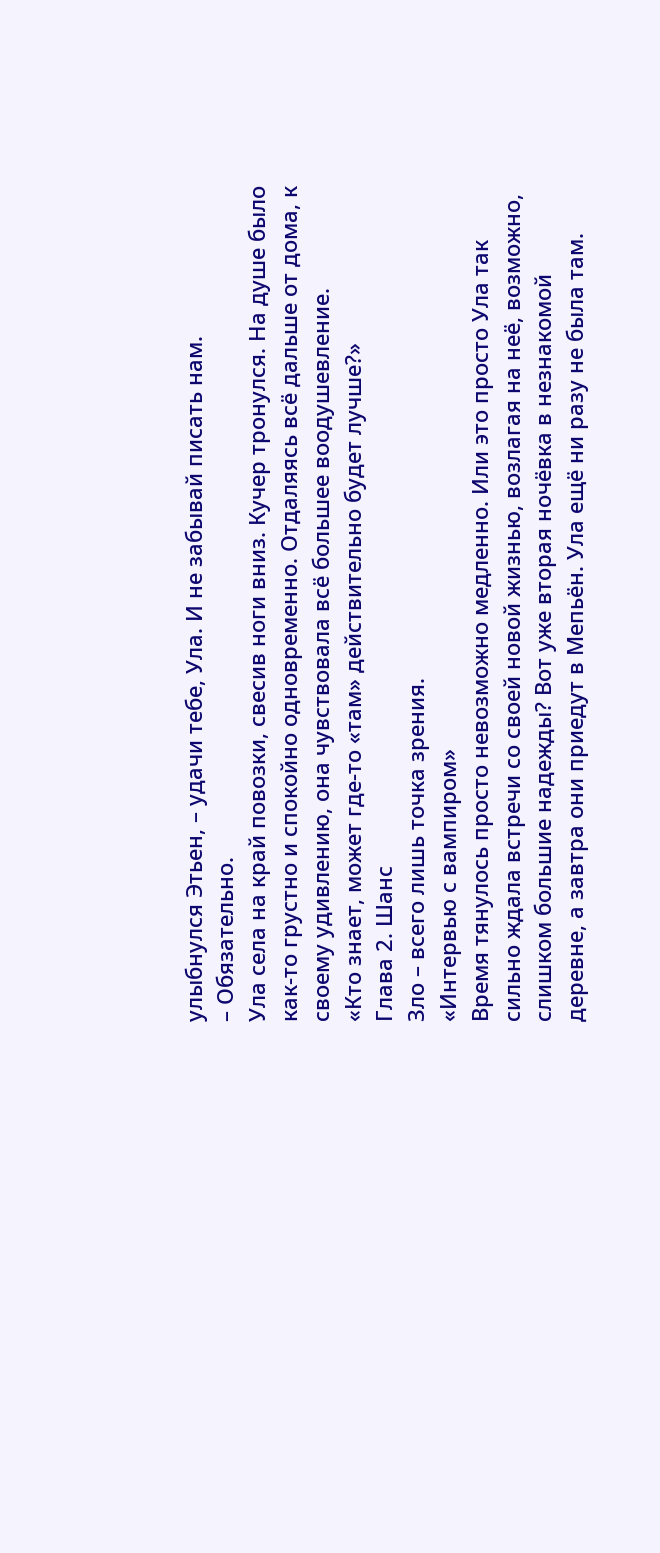улыбнулся Этьен, – удачи тебе, Ула. И не забывай писать нам.
– Обязательно.
Ула села на край повозки, свесив ноги вниз. Кучер тронулся. На душе было как-то грустно и спокойно одновременно. Отдаляясь всё дальше от дома, к своему удивлению, она чувствовала всё большее воодушевление.
«Кто знает, может где-то «там» действительно будет лучше?»
Глава 2. Шанс
Зло – всего лишь точка зрения.
«Интервью с вампиром»
Время тянулось просто невозможно медленно. Или это просто Ула так сильно ждала встречи со своей новой жизнью, возлагая на неё, возможно, слишком большие надежды? Вот уже вторая ночёвка в незнакомой деревне, а завтра они приедут в Мепьён. Ула ещё ни разу не была там.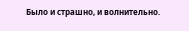Было и страшно, и волнительно.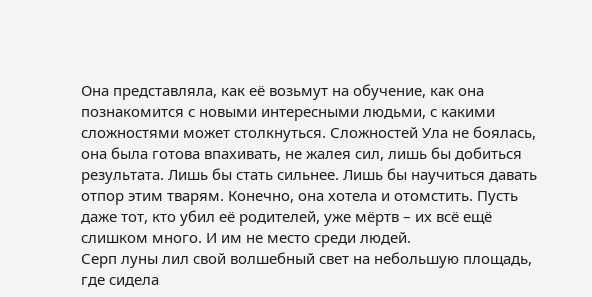Она представляла, как её возьмут на обучение, как она познакомится с новыми интересными людьми, с какими сложностями может столкнуться. Сложностей Ула не боялась, она была готова впахивать, не жалея сил, лишь бы добиться результата. Лишь бы стать сильнее. Лишь бы научиться давать отпор этим тварям. Конечно, она хотела и отомстить. Пусть даже тот, кто убил её родителей, уже мёртв – их всё ещё слишком много. И им не место среди людей.
Серп луны лил свой волшебный свет на небольшую площадь, где сидела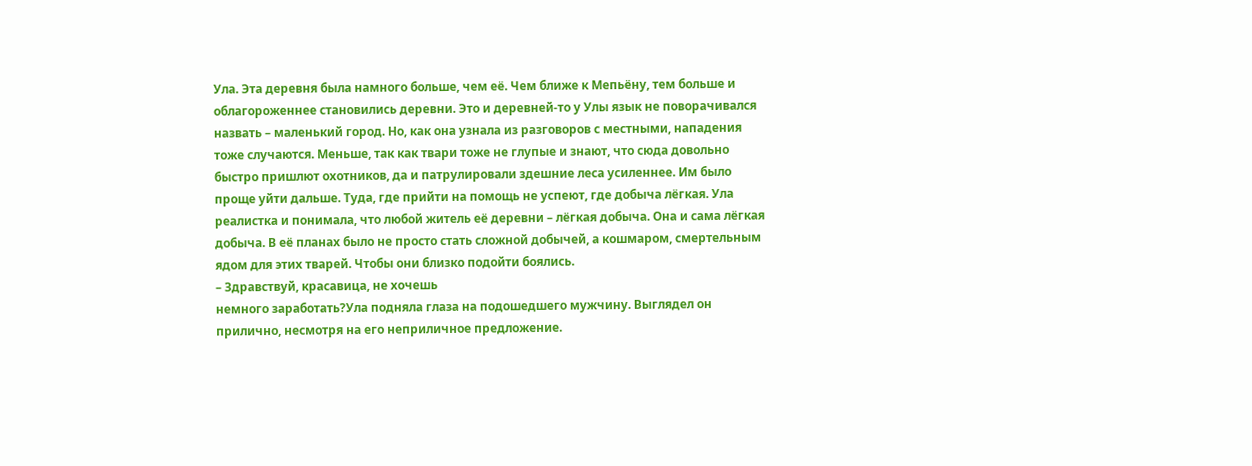Ула. Эта деревня была намного больше, чем её. Чем ближе к Мепьёну, тем больше и облагороженнее становились деревни. Это и деревней-то у Улы язык не поворачивался назвать – маленький город. Но, как она узнала из разговоров с местными, нападения тоже случаются. Меньше, так как твари тоже не глупые и знают, что сюда довольно быстро пришлют охотников, да и патрулировали здешние леса усиленнее. Им было проще уйти дальше. Туда, где прийти на помощь не успеют, где добыча лёгкая. Ула реалистка и понимала, что любой житель её деревни – лёгкая добыча. Она и сама лёгкая добыча. В её планах было не просто стать сложной добычей, а кошмаром, смертельным ядом для этих тварей. Чтобы они близко подойти боялись.
– Здравствуй, красавица, не хочешь
немного заработать?Ула подняла глаза на подошедшего мужчину. Выглядел он прилично, несмотря на его неприличное предложение.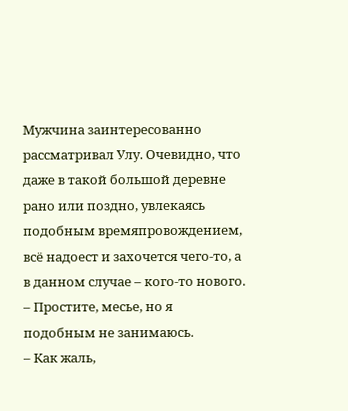Мужчина заинтересованно рассматривал Улу. Очевидно, что даже в такой большой деревне рано или поздно, увлекаясь подобным времяпровождением, всё надоест и захочется чего-то, а в данном случае – кого-то нового.
– Простите, месье, но я подобным не занимаюсь.
– Как жаль,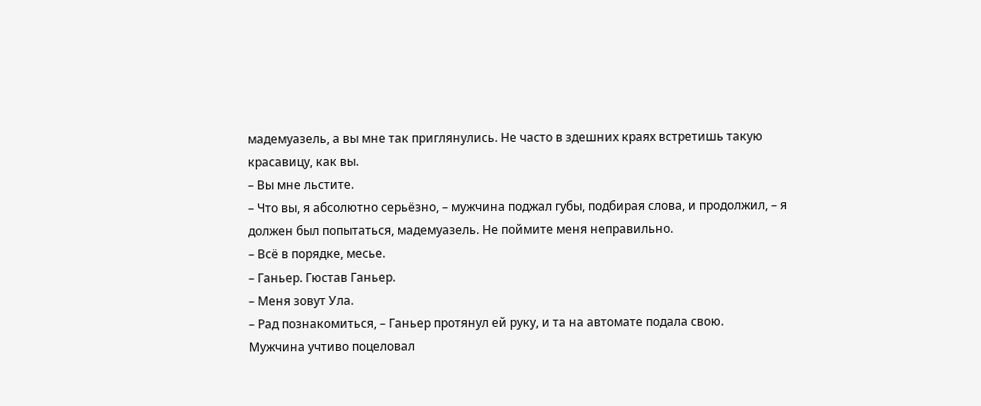мадемуазель, а вы мне так приглянулись. Не часто в здешних краях встретишь такую красавицу, как вы.
– Вы мне льстите.
– Что вы, я абсолютно серьёзно, – мужчина поджал губы, подбирая слова, и продолжил, – я должен был попытаться, мадемуазель. Не поймите меня неправильно.
– Всё в порядке, месье.
– Ганьер. Гюстав Ганьер.
– Меня зовут Ула.
– Рад познакомиться, – Ганьер протянул ей руку, и та на автомате подала свою.
Мужчина учтиво поцеловал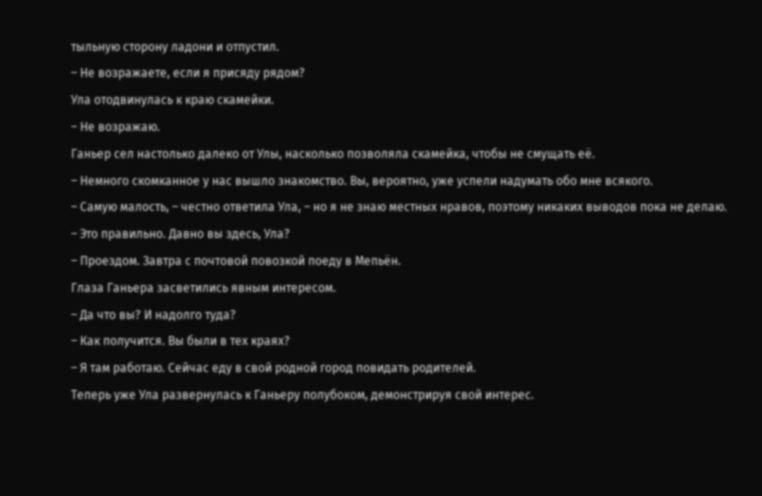тыльную сторону ладони и отпустил.
– Не возражаете, если я присяду рядом?
Ула отодвинулась к краю скамейки.
– Не возражаю.
Ганьер сел настолько далеко от Улы, насколько позволяла скамейка, чтобы не смущать её.
– Немного скомканное у нас вышло знакомство. Вы, вероятно, уже успели надумать обо мне всякого.
– Самую малость, – честно ответила Ула, – но я не знаю местных нравов, поэтому никаких выводов пока не делаю.
– Это правильно. Давно вы здесь, Ула?
– Проездом. Завтра с почтовой повозкой поеду в Мепьён.
Глаза Ганьера засветились явным интересом.
– Да что вы? И надолго туда?
– Как получится. Вы были в тех краях?
– Я там работаю. Сейчас еду в свой родной город повидать родителей.
Теперь уже Ула развернулась к Ганьеру полубоком, демонстрируя свой интерес.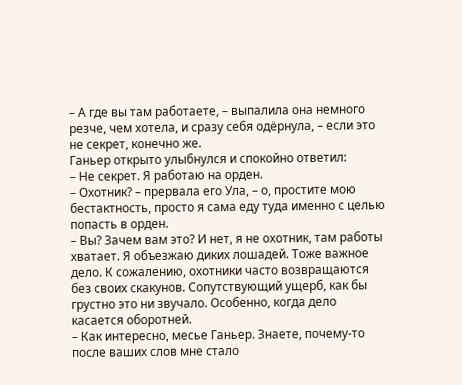– А где вы там работаете, – выпалила она немного резче, чем хотела, и сразу себя одёрнула, – если это не секрет, конечно же.
Ганьер открыто улыбнулся и спокойно ответил:
– Не секрет. Я работаю на орден.
– Охотник? – прервала его Ула, – о, простите мою бестактность, просто я сама еду туда именно с целью попасть в орден.
– Вы? Зачем вам это? И нет, я не охотник, там работы хватает. Я объезжаю диких лошадей. Тоже важное дело. К сожалению, охотники часто возвращаются без своих скакунов. Сопутствующий ущерб, как бы грустно это ни звучало. Особенно, когда дело касается оборотней.
– Как интересно, месье Ганьер. Знаете, почему-то после ваших слов мне стало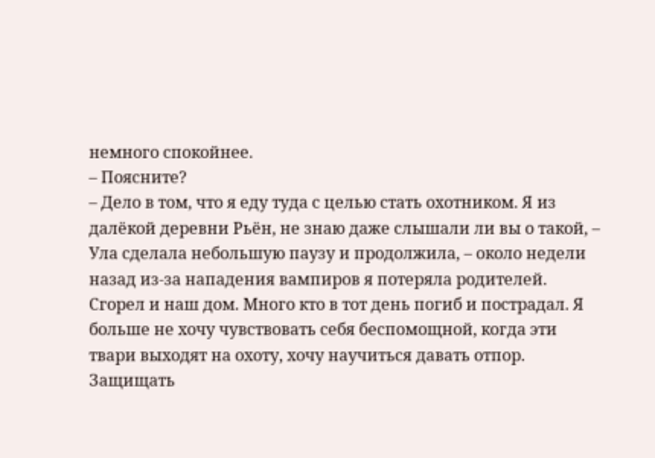немного спокойнее.
– Поясните?
– Дело в том, что я еду туда с целью стать охотником. Я из далёкой деревни Рьён, не знаю даже слышали ли вы о такой, – Ула сделала небольшую паузу и продолжила, – около недели назад из-за нападения вампиров я потеряла родителей. Сгорел и наш дом. Много кто в тот день погиб и пострадал. Я больше не хочу чувствовать себя беспомощной, когда эти твари выходят на охоту, хочу научиться давать отпор. Защищать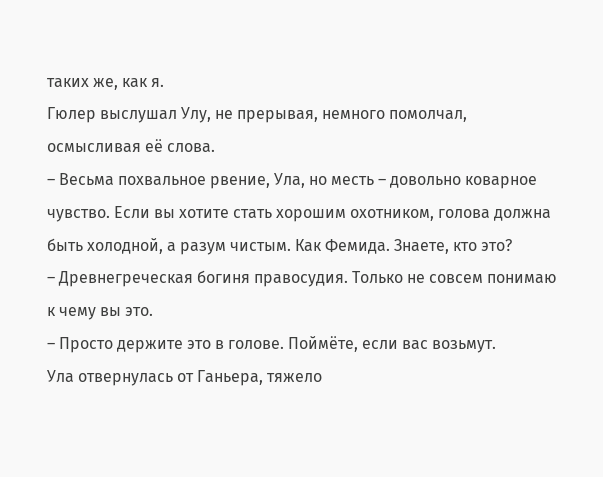таких же, как я.
Гюлер выслушал Улу, не прерывая, немного помолчал, осмысливая её слова.
– Весьма похвальное рвение, Ула, но месть – довольно коварное чувство. Если вы хотите стать хорошим охотником, голова должна быть холодной, а разум чистым. Как Фемида. Знаете, кто это?
– Древнегреческая богиня правосудия. Только не совсем понимаю к чему вы это.
– Просто держите это в голове. Поймёте, если вас возьмут.
Ула отвернулась от Ганьера, тяжело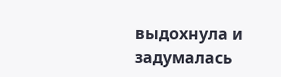выдохнула и задумалась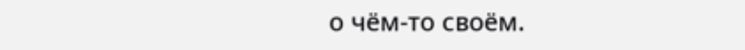о чём-то своём.